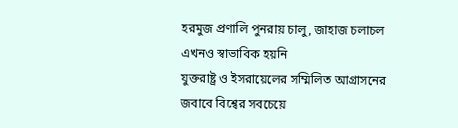হরমুজ প্রণালি পুনরায় চালু, জাহাজ চলাচল এখনও স্বাভাবিক হয়নি
যুক্তরাষ্ট্র ও ইসরায়েলের সম্মিলিত আগ্রাসনের জবাবে বিশ্বের সবচেয়ে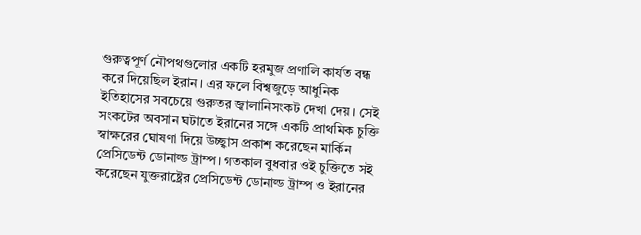গুরুত্বপূর্ণ নৌপথগুলোর একটি হরমুজ প্রণালি কার্যত বন্ধ করে দিয়েছিল ইরান। এর ফলে বিশ্বজুড়ে আধুনিক ইতিহাসের সবচেয়ে গুরুতর জ্বালানিসংকট দেখা দেয়। সেই সংকটের অবসান ঘটাতে ইরানের সঙ্গে একটি প্রাথমিক চুক্তি স্বাক্ষরের ঘোষণা দিয়ে উচ্ছ্বাস প্রকাশ করেছেন মার্কিন প্রেসিডেন্ট ডোনাল্ড ট্রাম্প। গতকাল বুধবার ওই চুক্তিতে সই করেছেন যুক্তরাষ্ট্রের প্রেসিডেন্ট ডোনাল্ড ট্রাম্প ও ইরানের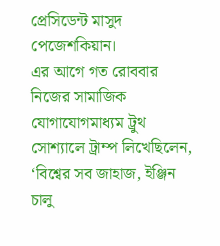প্রেসিডেন্ট মাসুদ পেজেশকিয়ান।
এর আগে গত রোববার নিজের সামাজিক যোগাযোগমাধ্যম ট্রুথ সোশ্যালে ট্রাম্প লিখেছিলেন, ‘বিশ্বের সব জাহাজ, ইঞ্জিন চালু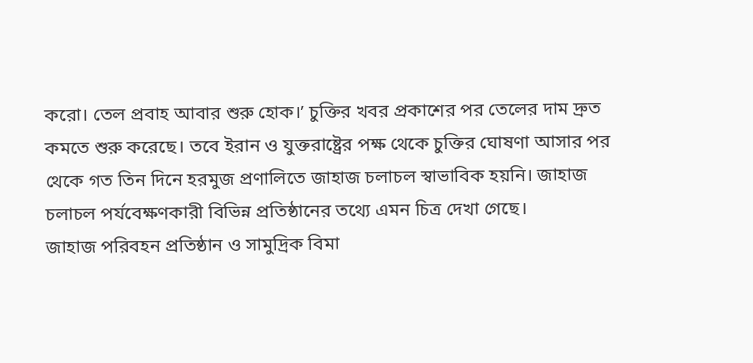করো। তেল প্রবাহ আবার শুরু হোক।’ চুক্তির খবর প্রকাশের পর তেলের দাম দ্রুত কমতে শুরু করেছে। তবে ইরান ও যুক্তরাষ্ট্রের পক্ষ থেকে চুক্তির ঘোষণা আসার পর থেকে গত তিন দিনে হরমুজ প্রণালিতে জাহাজ চলাচল স্বাভাবিক হয়নি। জাহাজ চলাচল পর্যবেক্ষণকারী বিভিন্ন প্রতিষ্ঠানের তথ্যে এমন চিত্র দেখা গেছে।
জাহাজ পরিবহন প্রতিষ্ঠান ও সামুদ্রিক বিমা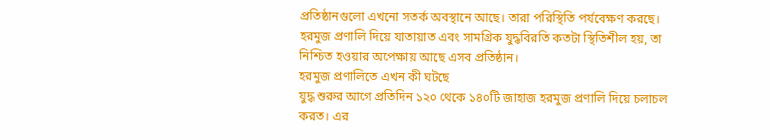প্রতিষ্ঠানগুলো এখনো সতর্ক অবস্থানে আছে। তারা পরিস্থিতি পর্যবেক্ষণ করছে। হরমুজ প্রণালি দিয়ে যাতায়াত এবং সামগ্রিক যুদ্ধবিরতি কতটা স্থিতিশীল হয়, তা নিশ্চিত হওয়ার অপেক্ষায় আছে এসব প্রতিষ্ঠান।
হরমুজ প্রণালিতে এখন কী ঘটছে
যুদ্ধ শুরুর আগে প্রতিদিন ১২০ থেকে ১৪০টি জাহাজ হরমুজ প্রণালি দিয়ে চলাচল করত। এর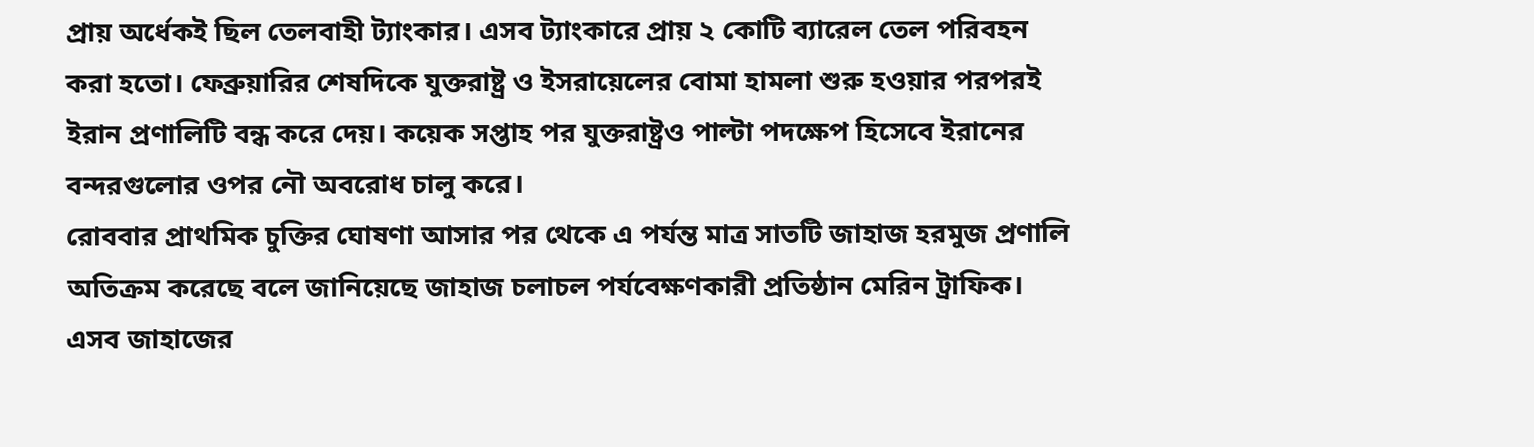প্রায় অর্ধেকই ছিল তেলবাহী ট্যাংকার। এসব ট্যাংকারে প্রায় ২ কোটি ব্যারেল তেল পরিবহন করা হতো। ফেব্রুয়ারির শেষদিকে যুক্তরাষ্ট্র ও ইসরায়েলের বোমা হামলা শুরু হওয়ার পরপরই ইরান প্রণালিটি বন্ধ করে দেয়। কয়েক সপ্তাহ পর যুক্তরাষ্ট্রও পাল্টা পদক্ষেপ হিসেবে ইরানের বন্দরগুলোর ওপর নৌ অবরোধ চালু করে।
রোববার প্রাথমিক চুক্তির ঘোষণা আসার পর থেকে এ পর্যন্ত মাত্র সাতটি জাহাজ হরমুজ প্রণালি অতিক্রম করেছে বলে জানিয়েছে জাহাজ চলাচল পর্যবেক্ষণকারী প্রতিষ্ঠান মেরিন ট্রাফিক। এসব জাহাজের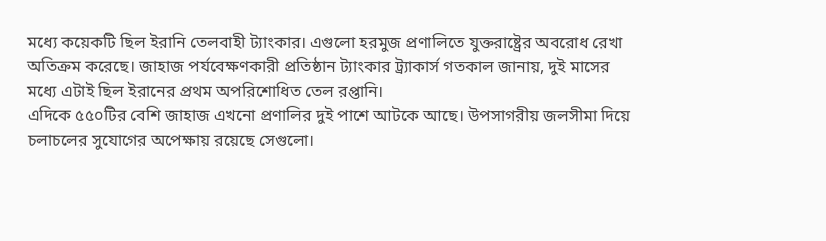মধ্যে কয়েকটি ছিল ইরানি তেলবাহী ট্যাংকার। এগুলো হরমুজ প্রণালিতে যুক্তরাষ্ট্রের অবরোধ রেখা অতিক্রম করেছে। জাহাজ পর্যবেক্ষণকারী প্রতিষ্ঠান ট্যাংকার ট্র্যাকার্স গতকাল জানায়, দুই মাসের মধ্যে এটাই ছিল ইরানের প্রথম অপরিশোধিত তেল রপ্তানি।
এদিকে ৫৫০টির বেশি জাহাজ এখনো প্রণালির দুই পাশে আটকে আছে। উপসাগরীয় জলসীমা দিয়ে চলাচলের সুযোগের অপেক্ষায় রয়েছে সেগুলো।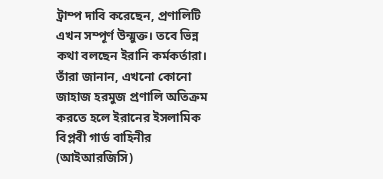ট্রাম্প দাবি করেছেন, প্রণালিটি এখন সম্পূর্ণ উন্মুক্ত। তবে ভিন্ন কথা বলছেন ইরানি কর্মকর্তারা। তাঁরা জানান, এখনো কোনো জাহাজ হরমুজ প্রণালি অতিক্রম করতে হলে ইরানের ইসলামিক বিপ্লবী গার্ড বাহিনীর (আইআরজিসি)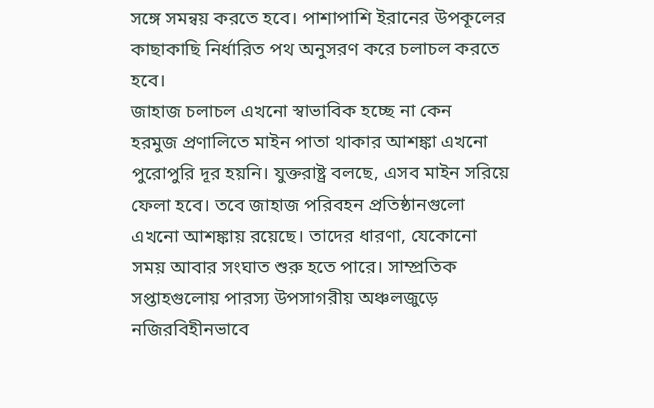সঙ্গে সমন্বয় করতে হবে। পাশাপাশি ইরানের উপকূলের কাছাকাছি নির্ধারিত পথ অনুসরণ করে চলাচল করতে হবে।
জাহাজ চলাচল এখনো স্বাভাবিক হচ্ছে না কেন
হরমুজ প্রণালিতে মাইন পাতা থাকার আশঙ্কা এখনো পুরোপুরি দূর হয়নি। যুক্তরাষ্ট্র বলছে, এসব মাইন সরিয়ে ফেলা হবে। তবে জাহাজ পরিবহন প্রতিষ্ঠানগুলো এখনো আশঙ্কায় রয়েছে। তাদের ধারণা, যেকোনো সময় আবার সংঘাত শুরু হতে পারে। সাম্প্রতিক সপ্তাহগুলোয় পারস্য উপসাগরীয় অঞ্চলজুড়ে নজিরবিহীনভাবে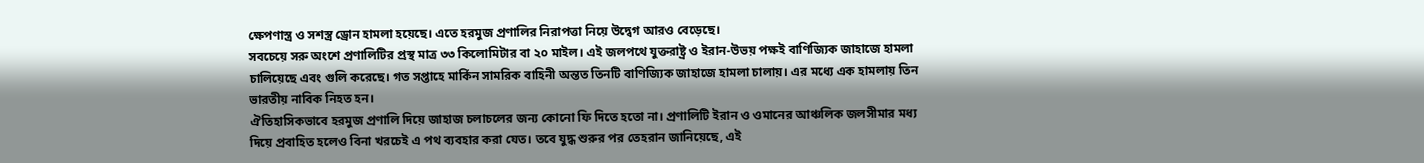ক্ষেপণাস্ত্র ও সশস্ত্র ড্রোন হামলা হয়েছে। এতে হরমুজ প্রণালির নিরাপত্তা নিয়ে উদ্বেগ আরও বেড়েছে।
সবচেয়ে সরু অংশে প্রণালিটির প্রস্থ মাত্র ৩৩ কিলোমিটার বা ২০ মাইল। এই জলপথে যুক্তরাষ্ট্র ও ইরান-উভয় পক্ষই বাণিজ্যিক জাহাজে হামলা চালিয়েছে এবং গুলি করেছে। গত সপ্তাহে মার্কিন সামরিক বাহিনী অন্তত তিনটি বাণিজ্যিক জাহাজে হামলা চালায়। এর মধ্যে এক হামলায় তিন ভারতীয় নাবিক নিহত হন।
ঐতিহাসিকভাবে হরমুজ প্রণালি দিয়ে জাহাজ চলাচলের জন্য কোনো ফি দিতে হতো না। প্রণালিটি ইরান ও ওমানের আঞ্চলিক জলসীমার মধ্য দিয়ে প্রবাহিত হলেও বিনা খরচেই এ পথ ব্যবহার করা যেত। তবে যুদ্ধ শুরুর পর তেহরান জানিয়েছে, এই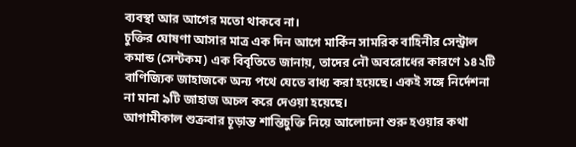ব্যবস্থা আর আগের মতো থাকবে না।
চুক্তির ঘোষণা আসার মাত্র এক দিন আগে মার্কিন সামরিক বাহিনীর সেন্ট্রাল কমান্ড (সেন্টকম) এক বিবৃতিতে জানায়, তাদের নৌ অবরোধের কারণে ১৪২টি বাণিজ্যিক জাহাজকে অন্য পথে যেতে বাধ্য করা হয়েছে। একই সঙ্গে নির্দেশনা না মানা ৯টি জাহাজ অচল করে দেওয়া হয়েছে।
আগামীকাল শুক্রবার চূড়ান্ত শান্তিচুক্তি নিয়ে আলোচনা শুরু হওয়ার কথা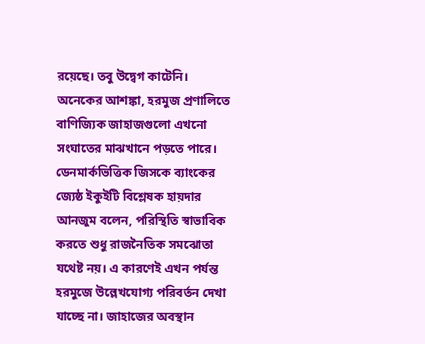রয়েছে। তবু উদ্বেগ কাটেনি। অনেকের আশঙ্কা, হরমুজ প্রণালিতে বাণিজ্যিক জাহাজগুলো এখনো সংঘাতের মাঝখানে পড়তে পারে। ডেনমার্কভিত্তিক জিসকে ব্যাংকের জ্যেষ্ঠ ইকুইটি বিশ্লেষক হায়দার আনজুম বলেন, পরিস্থিতি স্বাভাবিক করতে শুধু রাজনৈতিক সমঝোতা যথেষ্ট নয়। এ কারণেই এখন পর্যন্ত হরমুজে উল্লেখযোগ্য পরিবর্তন দেখা যাচ্ছে না। জাহাজের অবস্থান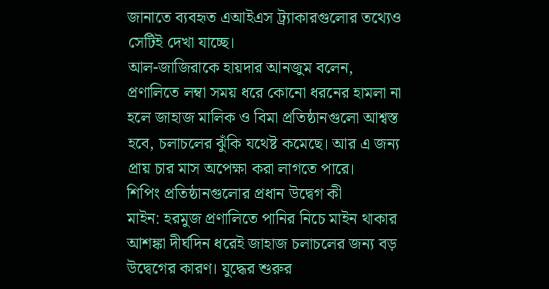জানাতে ব্যবহৃত এআইএস ট্র্যাকারগুলোর তথ্যেও সেটিই দেখা যাচ্ছে।
আল-জাজিরাকে হায়দার আনজুম বলেন, প্রণালিতে লম্বা সময় ধরে কোনো ধরনের হামলা না হলে জাহাজ মালিক ও বিমা প্রতিষ্ঠানগুলো আশ্বস্ত হবে, চলাচলের ঝুঁকি যথেষ্ট কমেছে। আর এ জন্য প্রায় চার মাস অপেক্ষা করা লাগতে পারে।
শিপিং প্রতিষ্ঠানগুলোর প্রধান উদ্বেগ কী
মাইন: হরমুজ প্রণালিতে পানির নিচে মাইন থাকার আশঙ্কা দীর্ঘদিন ধরেই জাহাজ চলাচলের জন্য বড় উদ্বেগের কারণ। যুদ্ধের শুরুর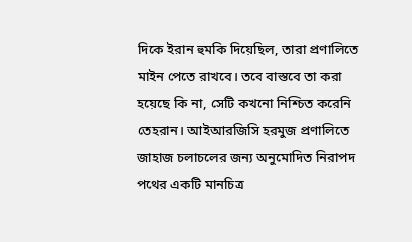দিকে ইরান হুমকি দিয়েছিল, তারা প্রণালিতে মাইন পেতে রাখবে। তবে বাস্তবে তা করা হয়েছে কি না, সেটি কখনো নিশ্চিত করেনি তেহরান। আইআরজিসি হরমুজ প্রণালিতে জাহাজ চলাচলের জন্য অনুমোদিত নিরাপদ পথের একটি মানচিত্র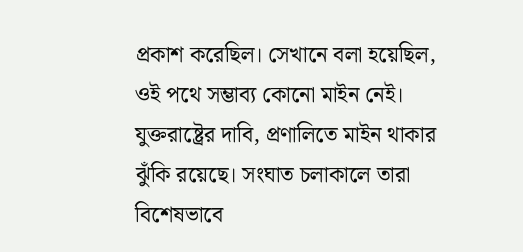প্রকাশ করেছিল। সেখানে বলা হয়েছিল, ওই পথে সম্ভাব্য কোনো মাইন নেই। যুক্তরাষ্ট্রের দাবি, প্রণালিতে মাইন থাকার ঝুঁকি রয়েছে। সংঘাত চলাকালে তারা বিশেষভাবে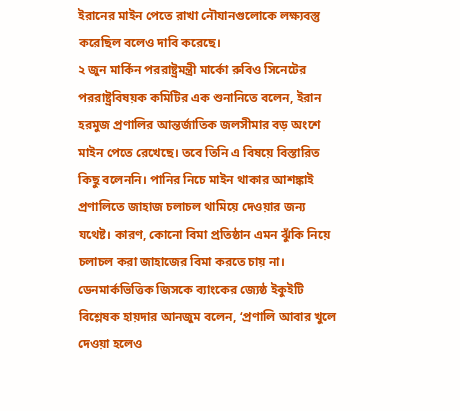ইরানের মাইন পেতে রাখা নৌযানগুলোকে লক্ষ্যবস্তু করেছিল বলেও দাবি করেছে।
২ জুন মার্কিন পররাষ্ট্রমন্ত্রী মার্কো রুবিও সিনেটের পররাষ্ট্রবিষয়ক কমিটির এক শুনানিতে বলেন, ইরান হরমুজ প্রণালির আন্তর্জাতিক জলসীমার বড় অংশে মাইন পেতে রেখেছে। তবে তিনি এ বিষয়ে বিস্তারিত কিছু বলেননি। পানির নিচে মাইন থাকার আশঙ্কাই প্রণালিতে জাহাজ চলাচল থামিয়ে দেওয়ার জন্য যথেষ্ট। কারণ, কোনো বিমা প্রতিষ্ঠান এমন ঝুঁকি নিয়ে চলাচল করা জাহাজের বিমা করতে চায় না। ডেনমার্কভিত্তিক জিসকে ব্যাংকের জ্যেষ্ঠ ইকুইটি বিশ্লেষক হায়দার আনজুম বলেন, ‘প্রণালি আবার খুলে দেওয়া হলেও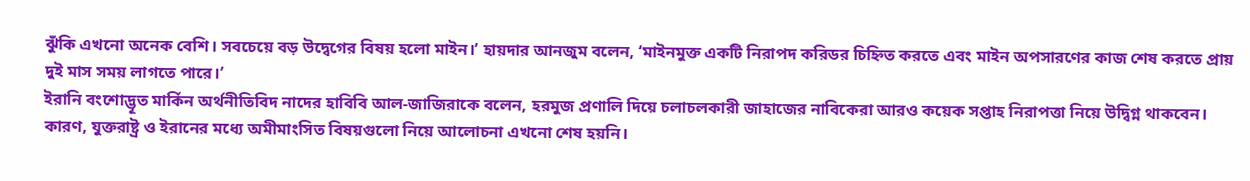ঝুঁকি এখনো অনেক বেশি। সবচেয়ে বড় উদ্বেগের বিষয় হলো মাইন।’ হায়দার আনজুম বলেন, ‘মাইনমুক্ত একটি নিরাপদ করিডর চিহ্নিত করতে এবং মাইন অপসারণের কাজ শেষ করতে প্রায় দুই মাস সময় লাগতে পারে।’
ইরানি বংশোদ্ভূত মার্কিন অর্থনীতিবিদ নাদের হাবিবি আল-জাজিরাকে বলেন, হরমুজ প্রণালি দিয়ে চলাচলকারী জাহাজের নাবিকেরা আরও কয়েক সপ্তাহ নিরাপত্তা নিয়ে উদ্বিগ্ন থাকবেন। কারণ, যুক্তরাষ্ট্র ও ইরানের মধ্যে অমীমাংসিত বিষয়গুলো নিয়ে আলোচনা এখনো শেষ হয়নি।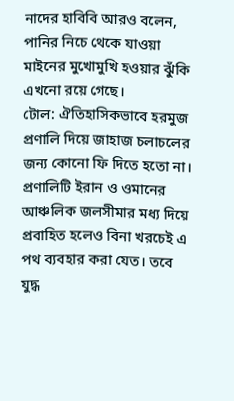নাদের হাবিবি আরও বলেন, পানির নিচে থেকে যাওয়া মাইনের মুখোমুখি হওয়ার ঝুঁকি এখনো রয়ে গেছে।
টোল: ঐতিহাসিকভাবে হরমুজ প্রণালি দিয়ে জাহাজ চলাচলের জন্য কোনো ফি দিতে হতো না। প্রণালিটি ইরান ও ওমানের আঞ্চলিক জলসীমার মধ্য দিয়ে প্রবাহিত হলেও বিনা খরচেই এ পথ ব্যবহার করা যেত। তবে যুদ্ধ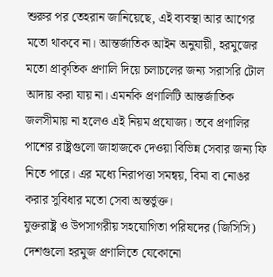শুরুর পর তেহরান জানিয়েছে, এই ব্যবস্থা আর আগের মতো থাকবে না। আন্তর্জাতিক আইন অনুযায়ী, হরমুজের মতো প্রাকৃতিক প্রণালি দিয়ে চলাচলের জন্য সরাসরি টোল আদায় করা যায় না। এমনকি প্রণালিটি আন্তর্জাতিক জলসীমায় না হলেও এই নিয়ম প্রযোজ্য। তবে প্রণালির পাশের রাষ্ট্রগুলো জাহাজকে দেওয়া বিভিন্ন সেবার জন্য ফি নিতে পারে। এর মধ্যে নিরাপত্তা সমন্বয়, বিমা বা নোঙর করার সুবিধার মতো সেবা অন্তর্ভুক্ত।
যুক্তরাষ্ট্র ও উপসাগরীয় সহযোগিতা পরিষদের (জিসিসি) দেশগুলো হরমুজ প্রণালিতে যেকোনো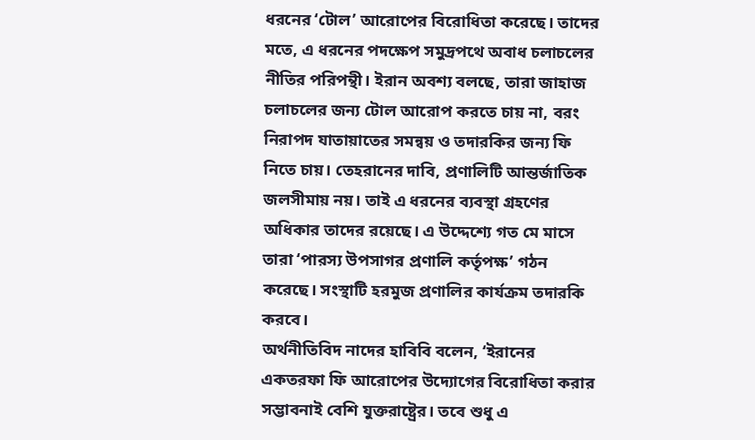ধরনের ‘টোল’ আরোপের বিরোধিতা করেছে। তাদের মতে, এ ধরনের পদক্ষেপ সমুদ্রপথে অবাধ চলাচলের নীতির পরিপন্থী। ইরান অবশ্য বলছে, তারা জাহাজ চলাচলের জন্য টোল আরোপ করতে চায় না, বরং নিরাপদ যাতায়াতের সমন্বয় ও তদারকির জন্য ফি নিতে চায়। তেহরানের দাবি, প্রণালিটি আন্তর্জাতিক জলসীমায় নয়। তাই এ ধরনের ব্যবস্থা গ্রহণের অধিকার তাদের রয়েছে। এ উদ্দেশ্যে গত মে মাসে তারা ‘পারস্য উপসাগর প্রণালি কর্তৃপক্ষ’ গঠন করেছে। সংস্থাটি হরমুজ প্রণালির কার্যক্রম তদারকি করবে।
অর্থনীতিবিদ নাদের হাবিবি বলেন, ‘ইরানের একতরফা ফি আরোপের উদ্যোগের বিরোধিতা করার সম্ভাবনাই বেশি যুক্তরাষ্ট্রের। তবে শুধু এ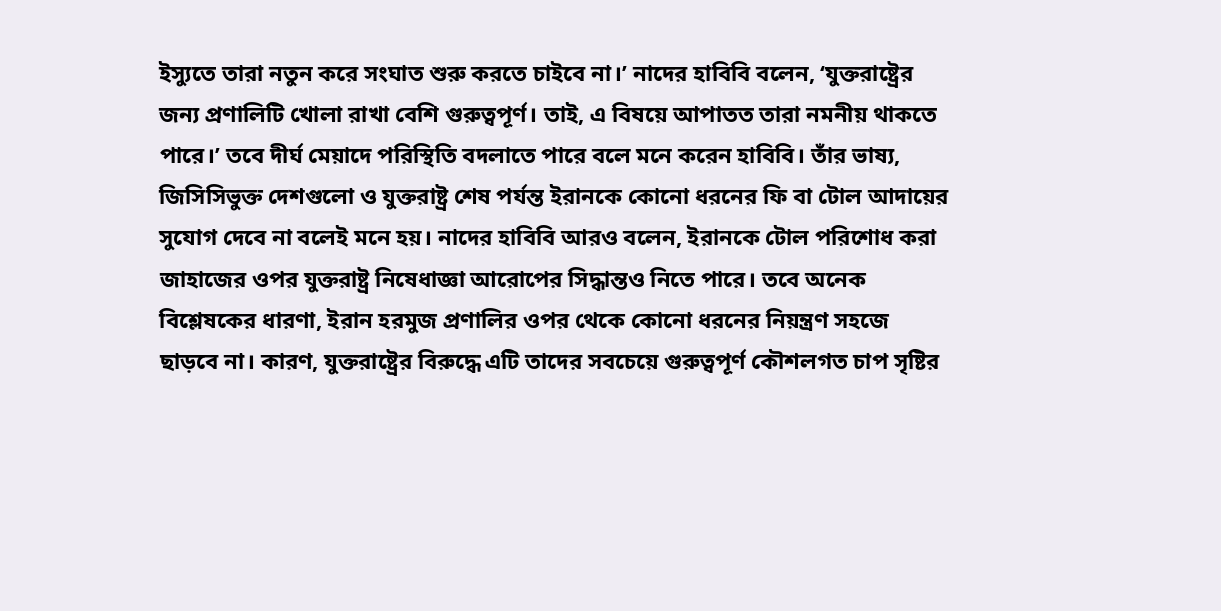ইস্যুতে তারা নতুন করে সংঘাত শুরু করতে চাইবে না।’ নাদের হাবিবি বলেন, ‘যুক্তরাষ্ট্রের জন্য প্রণালিটি খোলা রাখা বেশি গুরুত্বপূর্ণ। তাই, এ বিষয়ে আপাতত তারা নমনীয় থাকতে পারে।’ তবে দীর্ঘ মেয়াদে পরিস্থিতি বদলাতে পারে বলে মনে করেন হাবিবি। তাঁর ভাষ্য, জিসিসিভুক্ত দেশগুলো ও যুক্তরাষ্ট্র শেষ পর্যন্ত ইরানকে কোনো ধরনের ফি বা টোল আদায়ের সুযোগ দেবে না বলেই মনে হয়। নাদের হাবিবি আরও বলেন, ইরানকে টোল পরিশোধ করা জাহাজের ওপর যুক্তরাষ্ট্র নিষেধাজ্ঞা আরোপের সিদ্ধান্তও নিতে পারে। তবে অনেক বিশ্লেষকের ধারণা, ইরান হরমুজ প্রণালির ওপর থেকে কোনো ধরনের নিয়ন্ত্রণ সহজে ছাড়বে না। কারণ, যুক্তরাষ্ট্রের বিরুদ্ধে এটি তাদের সবচেয়ে গুরুত্বপূর্ণ কৌশলগত চাপ সৃষ্টির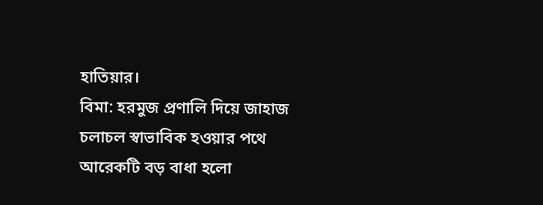হাতিয়ার।
বিমা: হরমুজ প্রণালি দিয়ে জাহাজ চলাচল স্বাভাবিক হওয়ার পথে আরেকটি বড় বাধা হলো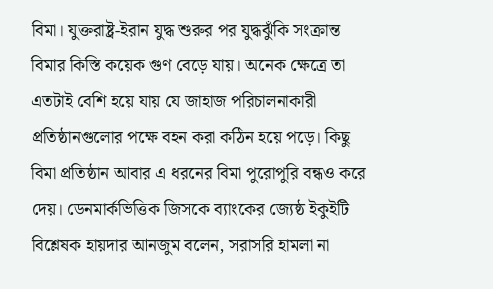বিমা। যুক্তরাষ্ট্র-ইরান যুদ্ধ শুরুর পর যুদ্ধঝুঁকি সংক্রান্ত বিমার কিস্তি কয়েক গুণ বেড়ে যায়। অনেক ক্ষেত্রে তা এতটাই বেশি হয়ে যায় যে জাহাজ পরিচালনাকারী প্রতিষ্ঠানগুলোর পক্ষে বহন করা কঠিন হয়ে পড়ে। কিছু বিমা প্রতিষ্ঠান আবার এ ধরনের বিমা পুরোপুরি বন্ধও করে দেয়। ডেনমার্কভিত্তিক জিসকে ব্যাংকের জ্যেষ্ঠ ইকুইটি বিশ্লেষক হায়দার আনজুম বলেন, সরাসরি হামলা না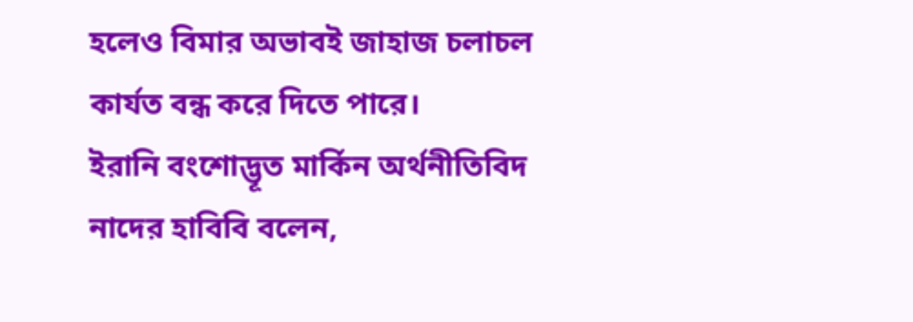হলেও বিমার অভাবই জাহাজ চলাচল কার্যত বন্ধ করে দিতে পারে।
ইরানি বংশোদ্ভূত মার্কিন অর্থনীতিবিদ নাদের হাবিবি বলেন,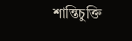শান্তিচুক্তি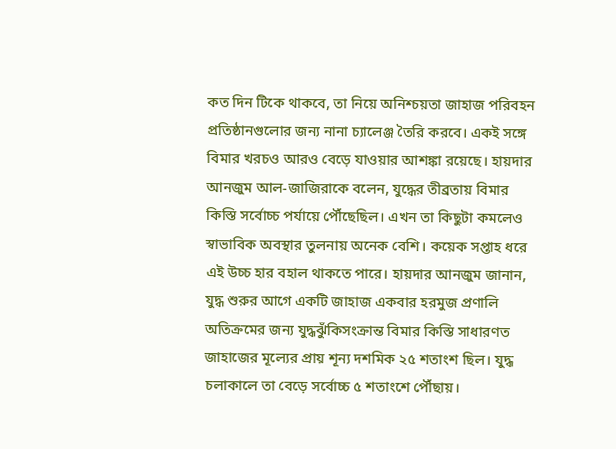কত দিন টিকে থাকবে, তা নিয়ে অনিশ্চয়তা জাহাজ পরিবহন প্রতিষ্ঠানগুলোর জন্য নানা চ্যালেঞ্জ তৈরি করবে। একই সঙ্গে বিমার খরচও আরও বেড়ে যাওয়ার আশঙ্কা রয়েছে। হায়দার আনজুম আল-জাজিরাকে বলেন, যুদ্ধের তীব্রতায় বিমার কিস্তি সর্বোচ্চ পর্যায়ে পৌঁছেছিল। এখন তা কিছুটা কমলেও স্বাভাবিক অবস্থার তুলনায় অনেক বেশি। কয়েক সপ্তাহ ধরে এই উচ্চ হার বহাল থাকতে পারে। হায়দার আনজুম জানান, যুদ্ধ শুরুর আগে একটি জাহাজ একবার হরমুজ প্রণালি অতিক্রমের জন্য যুদ্ধঝুঁকিসংক্রান্ত বিমার কিস্তি সাধারণত জাহাজের মূল্যের প্রায় শূন্য দশমিক ২৫ শতাংশ ছিল। যুদ্ধ চলাকালে তা বেড়ে সর্বোচ্চ ৫ শতাংশে পৌঁছায়।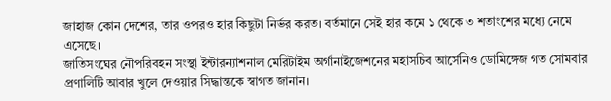জাহাজ কোন দেশের, তার ওপরও হার কিছুটা নির্ভর করত। বর্তমানে সেই হার কমে ১ থেকে ৩ শতাংশের মধ্যে নেমে এসেছে।
জাতিসংঘের নৌপরিবহন সংস্থা ইন্টারন্যাশনাল মেরিটাইম অর্গানাইজেশনের মহাসচিব আর্সেনিও ডোমিঙ্গেজ গত সোমবার প্রণালিটি আবার খুলে দেওয়ার সিদ্ধান্তকে স্বাগত জানান।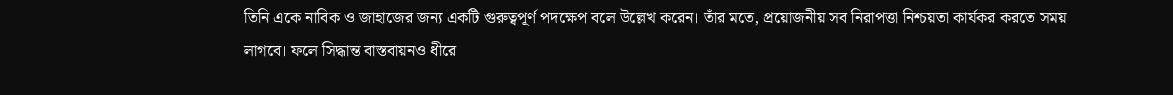তিনি একে নাবিক ও জাহাজের জন্য একটি গুরুত্বপূর্ণ পদক্ষেপ বলে উল্লেখ করেন। তাঁর মতে, প্রয়োজনীয় সব নিরাপত্তা নিশ্চয়তা কার্যকর করতে সময় লাগবে। ফলে সিদ্ধান্ত বাস্তবায়নও ধীরে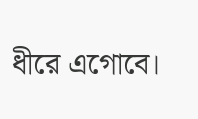ধীরে এগোবে।